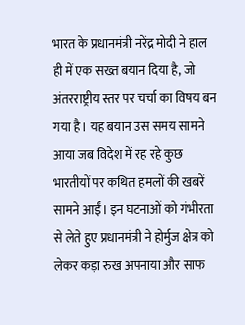भारत के प्रधानमंत्री नरेंद्र मोदी ने हाल ही में एक सख्त बयान दिया है, जो अंतरराष्ट्रीय स्तर पर चर्चा का विषय बन गया है। यह बयान उस समय सामने आया जब विदेश में रह रहे कुछ भारतीयों पर कथित हमलों की खबरें सामने आईं। इन घटनाओं को गंभीरता से लेते हुए प्रधानमंत्री ने होर्मुज क्षेत्र को लेकर कड़ा रुख अपनाया और साफ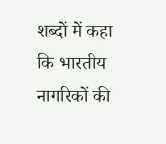शब्दों में कहा कि भारतीय नागरिकों की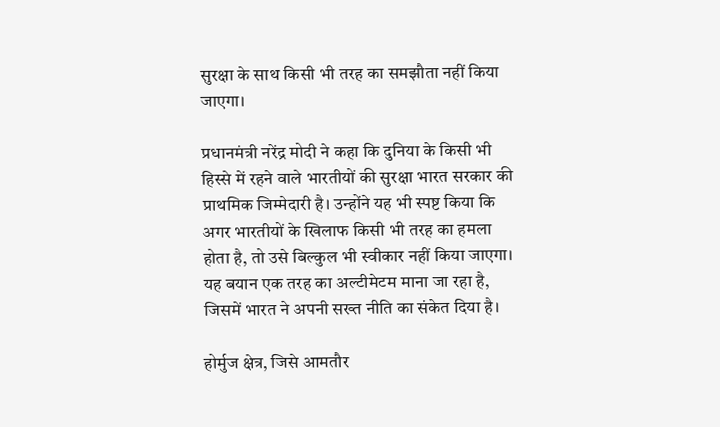सुरक्षा के साथ किसी भी तरह का समझौता नहीं किया जाएगा।

प्रधानमंत्री नरेंद्र मोदी ने कहा कि दुनिया के किसी भी हिस्से में रहने वाले भारतीयों की सुरक्षा भारत सरकार की प्राथमिक जिम्मेदारी है। उन्होंने यह भी स्पष्ट किया कि अगर भारतीयों के खिलाफ किसी भी तरह का हमला होता है, तो उसे बिल्कुल भी स्वीकार नहीं किया जाएगा। यह बयान एक तरह का अल्टीमेटम माना जा रहा है, जिसमें भारत ने अपनी सख्त नीति का संकेत दिया है।

होर्मुज क्षेत्र, जिसे आमतौर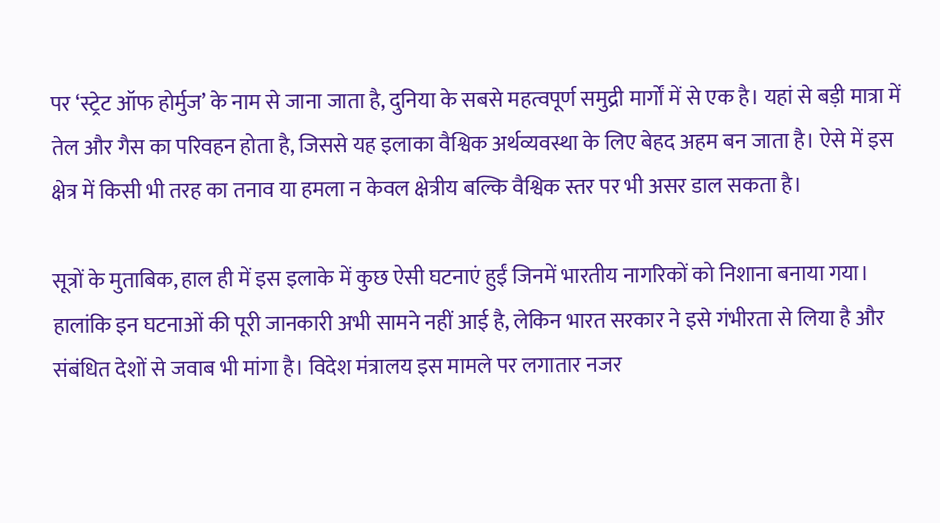पर ‘स्ट्रेट ऑफ होर्मुज’ के नाम से जाना जाता है, दुनिया के सबसे महत्वपूर्ण समुद्री मार्गों में से एक है। यहां से बड़ी मात्रा में तेल और गैस का परिवहन होता है, जिससे यह इलाका वैश्विक अर्थव्यवस्था के लिए बेहद अहम बन जाता है। ऐसे में इस क्षेत्र में किसी भी तरह का तनाव या हमला न केवल क्षेत्रीय बल्कि वैश्विक स्तर पर भी असर डाल सकता है।

सूत्रों के मुताबिक, हाल ही में इस इलाके में कुछ ऐसी घटनाएं हुईं जिनमें भारतीय नागरिकों को निशाना बनाया गया। हालांकि इन घटनाओं की पूरी जानकारी अभी सामने नहीं आई है, लेकिन भारत सरकार ने इसे गंभीरता से लिया है और संबंधित देशों से जवाब भी मांगा है। विदेश मंत्रालय इस मामले पर लगातार नजर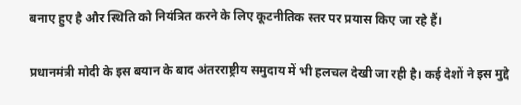बनाए हुए है और स्थिति को नियंत्रित करने के लिए कूटनीतिक स्तर पर प्रयास किए जा रहे हैं।

प्रधानमंत्री मोदी के इस बयान के बाद अंतरराष्ट्रीय समुदाय में भी हलचल देखी जा रही है। कई देशों ने इस मुद्दे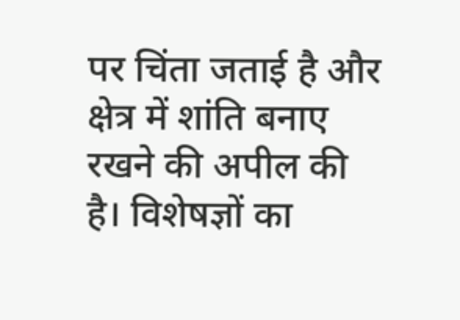पर चिंता जताई है और क्षेत्र में शांति बनाए रखने की अपील की है। विशेषज्ञों का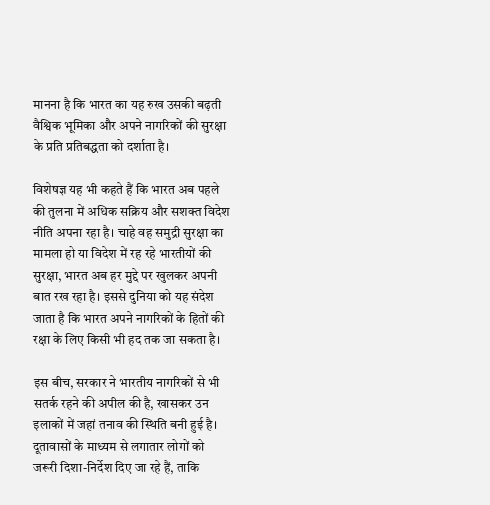मानना है कि भारत का यह रुख उसकी बढ़ती वैश्विक भूमिका और अपने नागरिकों की सुरक्षा के प्रति प्रतिबद्धता को दर्शाता है।

विशेषज्ञ यह भी कहते हैं कि भारत अब पहले की तुलना में अधिक सक्रिय और सशक्त विदेश नीति अपना रहा है। चाहे वह समुद्री सुरक्षा का मामला हो या विदेश में रह रहे भारतीयों की सुरक्षा, भारत अब हर मुद्दे पर खुलकर अपनी बात रख रहा है। इससे दुनिया को यह संदेश जाता है कि भारत अपने नागरिकों के हितों की रक्षा के लिए किसी भी हद तक जा सकता है।

इस बीच, सरकार ने भारतीय नागरिकों से भी सतर्क रहने की अपील की है, खासकर उन इलाकों में जहां तनाव की स्थिति बनी हुई है। दूतावासों के माध्यम से लगातार लोगों को जरूरी दिशा-निर्देश दिए जा रहे हैं, ताकि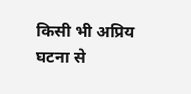किसी भी अप्रिय घटना से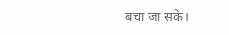बचा जा सके।